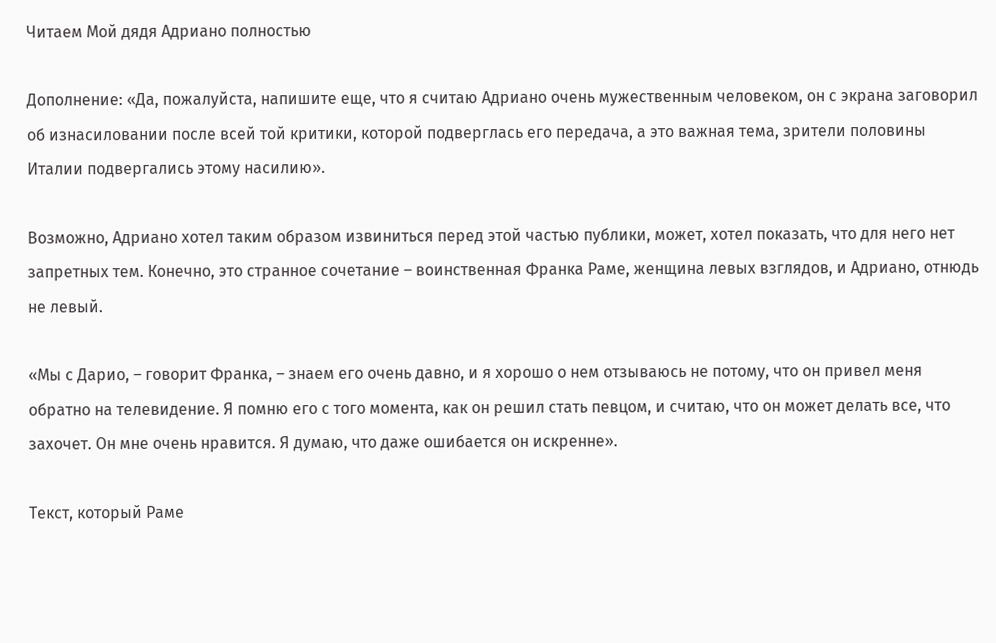Читаем Мой дядя Адриано полностью

Дополнение: «Да, пожалуйста, напишите еще, что я считаю Адриано очень мужественным человеком, он с экрана заговорил об изнасиловании после всей той критики, которой подверглась его передача, а это важная тема, зрители половины Италии подвергались этому насилию».

Возможно, Адриано хотел таким образом извиниться перед этой частью публики, может, хотел показать, что для него нет запретных тем. Конечно, это странное сочетание – воинственная Франка Раме, женщина левых взглядов, и Адриано, отнюдь не левый.

«Мы с Дарио, – говорит Франка, – знаем его очень давно, и я хорошо о нем отзываюсь не потому, что он привел меня обратно на телевидение. Я помню его с того момента, как он решил стать певцом, и считаю, что он может делать все, что захочет. Он мне очень нравится. Я думаю, что даже ошибается он искренне».

Текст, который Раме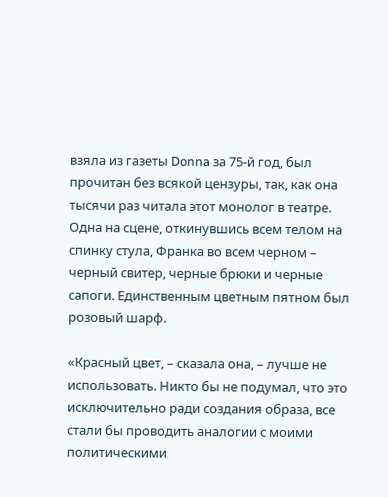взяла из газеты Donna за 75-й год, был прочитан без всякой цензуры, так, как она тысячи раз читала этот монолог в театре. Одна на сцене, откинувшись всем телом на спинку стула, Франка во всем черном – черный свитер, черные брюки и черные сапоги. Единственным цветным пятном был розовый шарф.

«Красный цвет, – сказала она, – лучше не использовать. Никто бы не подумал, что это исключительно ради создания образа, все стали бы проводить аналогии с моими политическими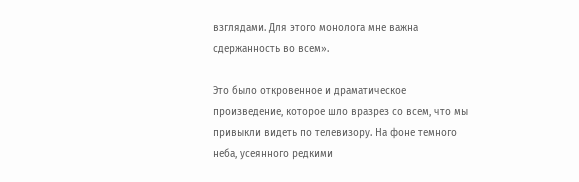взглядами. Для этого монолога мне важна сдержанность во всем».

Это было откровенное и драматическое произведение, которое шло вразрез со всем, что мы привыкли видеть по телевизору. На фоне темного неба, усеянного редкими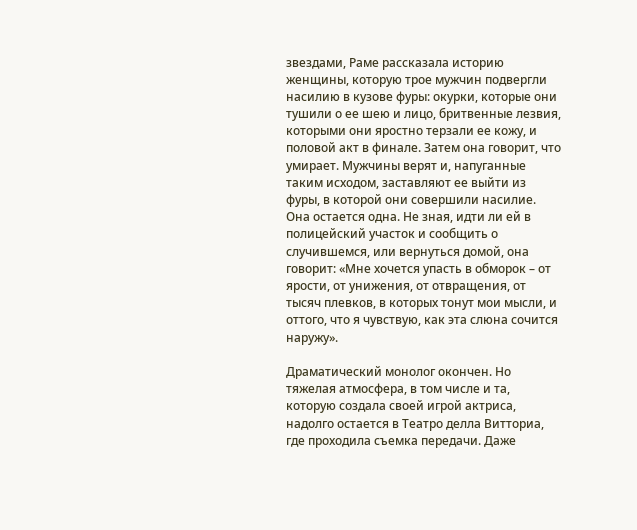звездами, Раме рассказала историю женщины, которую трое мужчин подвергли насилию в кузове фуры: окурки, которые они тушили о ее шею и лицо, бритвенные лезвия, которыми они яростно терзали ее кожу, и половой акт в финале. Затем она говорит, что умирает. Мужчины верят и, напуганные таким исходом, заставляют ее выйти из фуры, в которой они совершили насилие. Она остается одна. Не зная, идти ли ей в полицейский участок и сообщить о случившемся, или вернуться домой, она говорит: «Мне хочется упасть в обморок – от ярости, от унижения, от отвращения, от тысяч плевков, в которых тонут мои мысли, и оттого, что я чувствую, как эта слюна сочится наружу».

Драматический монолог окончен. Но тяжелая атмосфера, в том числе и та, которую создала своей игрой актриса, надолго остается в Театро делла Витториа, где проходила съемка передачи. Даже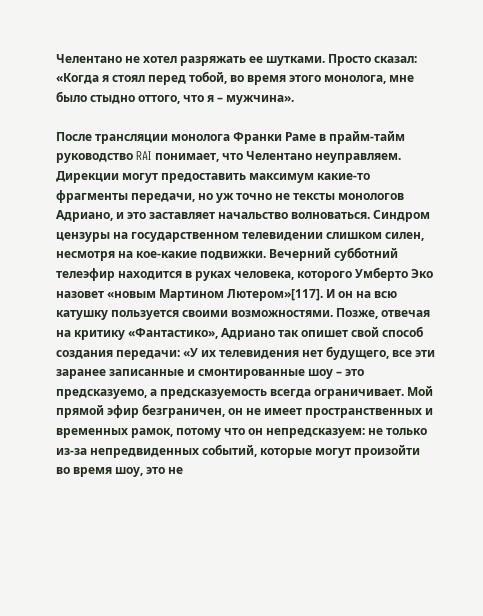Челентано не хотел разряжать ее шутками. Просто сказал: «Когда я стоял перед тобой, во время этого монолога, мне было стыдно оттого, что я – мужчина».

После трансляции монолога Франки Раме в прайм-тайм руководство RAI понимает, что Челентано неуправляем. Дирекции могут предоставить максимум какие-то фрагменты передачи, но уж точно не тексты монологов Адриано, и это заставляет начальство волноваться. Синдром цензуры на государственном телевидении слишком силен, несмотря на кое-какие подвижки. Вечерний субботний телеэфир находится в руках человека, которого Умберто Эко назовет «новым Мартином Лютером»[117]. И он на всю катушку пользуется своими возможностями. Позже, отвечая на критику «Фантастико», Адриано так опишет свой способ создания передачи: «У их телевидения нет будущего, все эти заранее записанные и смонтированные шоу – это предсказуемо, а предсказуемость всегда ограничивает. Мой прямой эфир безграничен, он не имеет пространственных и временных рамок, потому что он непредсказуем: не только из-за непредвиденных событий, которые могут произойти во время шоу, это не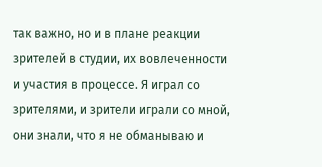так важно, но и в плане реакции зрителей в студии, их вовлеченности и участия в процессе. Я играл со зрителями, и зрители играли со мной, они знали, что я не обманываю и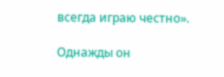всегда играю честно».

Однажды он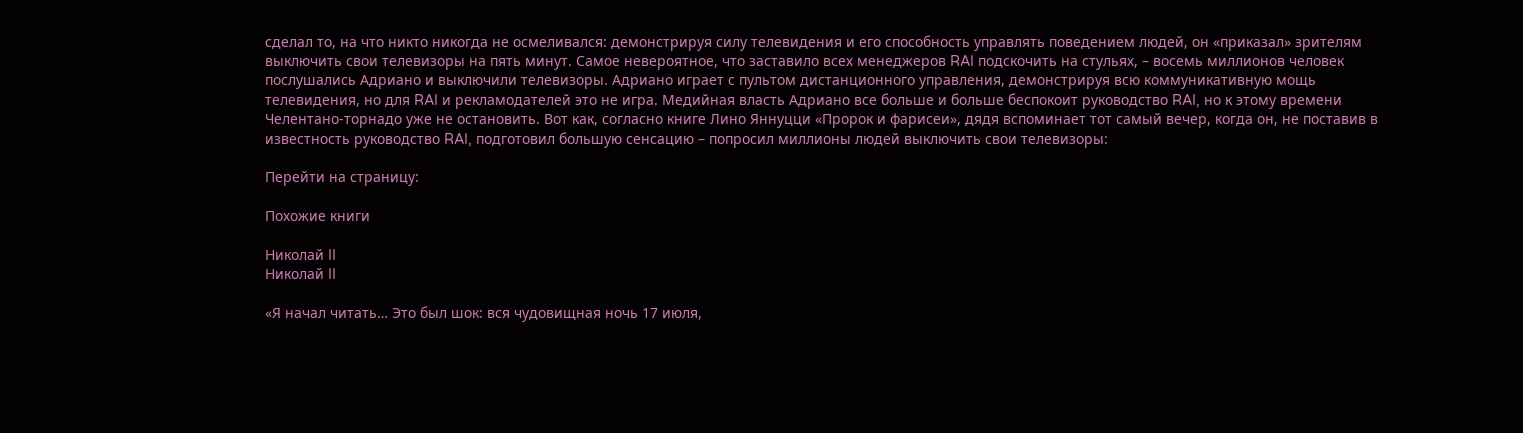сделал то, на что никто никогда не осмеливался: демонстрируя силу телевидения и его способность управлять поведением людей, он «приказал» зрителям выключить свои телевизоры на пять минут. Самое невероятное, что заставило всех менеджеров RAI подскочить на стульях, – восемь миллионов человек послушались Адриано и выключили телевизоры. Адриано играет с пультом дистанционного управления, демонстрируя всю коммуникативную мощь телевидения, но для RAI и рекламодателей это не игра. Медийная власть Адриано все больше и больше беспокоит руководство RAI, но к этому времени Челентано-торнадо уже не остановить. Вот как, согласно книге Лино Яннуцци «Пророк и фарисеи», дядя вспоминает тот самый вечер, когда он, не поставив в известность руководство RAI, подготовил большую сенсацию – попросил миллионы людей выключить свои телевизоры:

Перейти на страницу:

Похожие книги

Николай II
Николай II

«Я начал читать… Это был шок: вся чудовищная ночь 17 июля,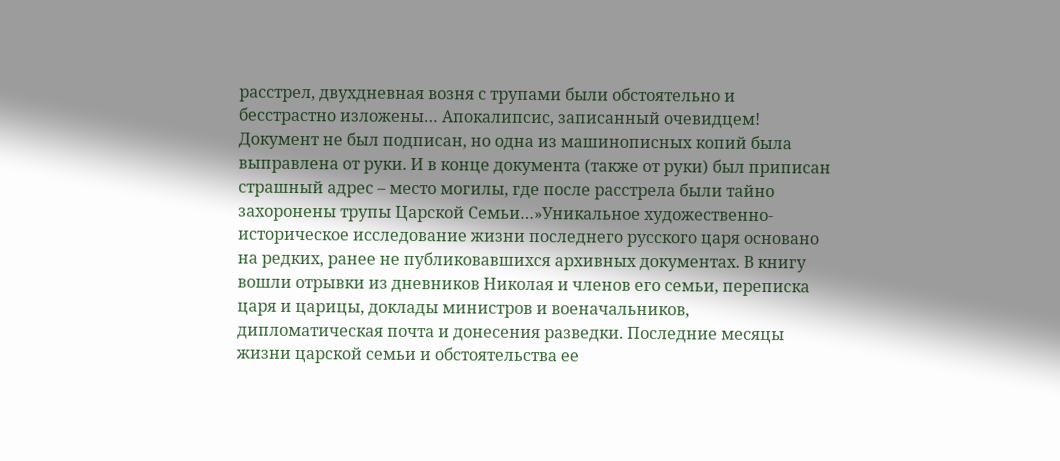расстрел, двухдневная возня с трупами были обстоятельно и бесстрастно изложены… Апокалипсис, записанный очевидцем! Документ не был подписан, но одна из машинописных копий была выправлена от руки. И в конце документа (также от руки) был приписан страшный адрес – место могилы, где после расстрела были тайно захоронены трупы Царской Семьи…»Уникальное художественно-историческое исследование жизни последнего русского царя основано на редких, ранее не публиковавшихся архивных документах. В книгу вошли отрывки из дневников Николая и членов его семьи, переписка царя и царицы, доклады министров и военачальников, дипломатическая почта и донесения разведки. Последние месяцы жизни царской семьи и обстоятельства ее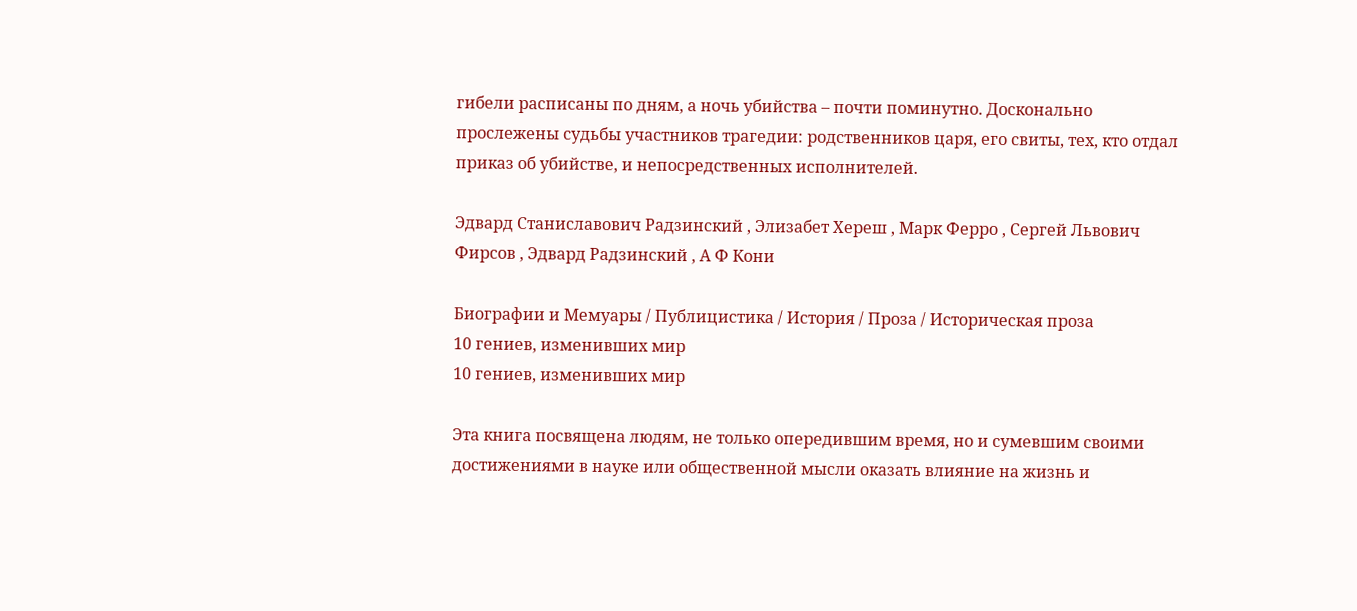гибели расписаны по дням, а ночь убийства – почти поминутно. Досконально прослежены судьбы участников трагедии: родственников царя, его свиты, тех, кто отдал приказ об убийстве, и непосредственных исполнителей.

Эдвард Станиславович Радзинский , Элизабет Хереш , Марк Ферро , Сергей Львович Фирсов , Эдвард Радзинский , А Ф Кони

Биографии и Мемуары / Публицистика / История / Проза / Историческая проза
10 гениев, изменивших мир
10 гениев, изменивших мир

Эта книга посвящена людям, не только опередившим время, но и сумевшим своими достижениями в науке или общественной мысли оказать влияние на жизнь и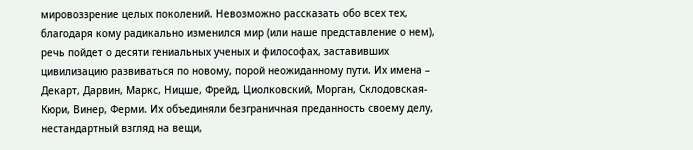мировоззрение целых поколений. Невозможно рассказать обо всех тех, благодаря кому радикально изменился мир (или наше представление о нем), речь пойдет о десяти гениальных ученых и философах, заставивших цивилизацию развиваться по новому, порой неожиданному пути. Их имена – Декарт, Дарвин, Маркс, Ницше, Фрейд, Циолковский, Морган, Склодовская-Кюри, Винер, Ферми. Их объединяли безграничная преданность своему делу, нестандартный взгляд на вещи,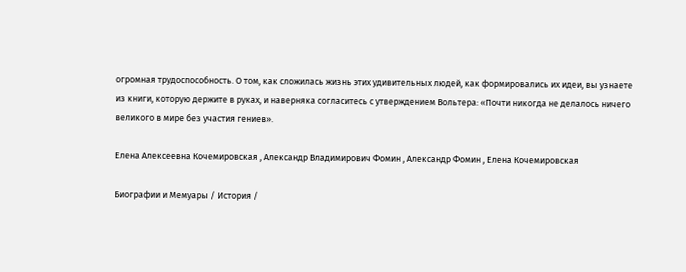огромная трудоспособность. О том, как сложилась жизнь этих удивительных людей, как формировались их идеи, вы узнаете из книги, которую держите в руках, и наверняка согласитесь с утверждением Вольтера: «Почти никогда не делалось ничего великого в мире без участия гениев».

Елена Алексеевна Кочемировская , Александр Владимирович Фомин , Александр Фомин , Елена Кочемировская

Биографии и Мемуары / История /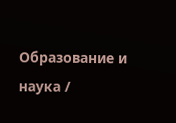Образование и наука /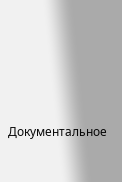Документальное